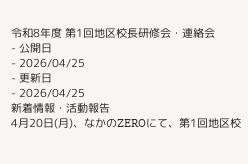令和8年度 第1回地区校長研修会・連絡会
- 公開日
- 2026/04/25
- 更新日
- 2026/04/25
新着情報・活動報告
4月20日(月)、なかのZEROにて、第1回地区校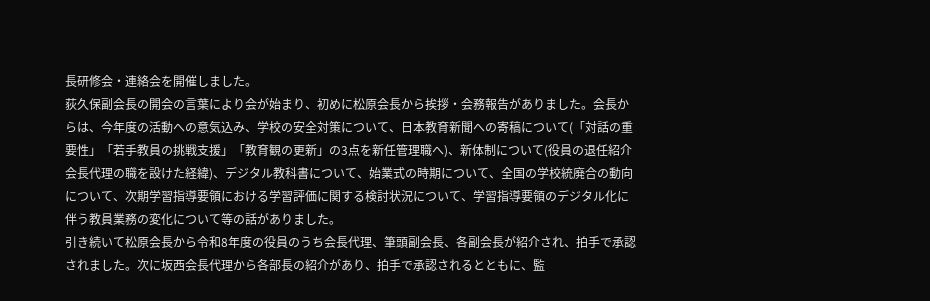長研修会・連絡会を開催しました。
荻久保副会長の開会の言葉により会が始まり、初めに松原会長から挨拶・会務報告がありました。会長からは、今年度の活動への意気込み、学校の安全対策について、日本教育新聞への寄稿について(「対話の重要性」「若手教員の挑戦支援」「教育観の更新」の3点を新任管理職へ)、新体制について(役員の退任紹介 会長代理の職を設けた経緯)、デジタル教科書について、始業式の時期について、全国の学校統廃合の動向について、次期学習指導要領における学習評価に関する検討状況について、学習指導要領のデジタル化に伴う教員業務の変化について等の話がありました。
引き続いて松原会長から令和8年度の役員のうち会長代理、筆頭副会長、各副会長が紹介され、拍手で承認されました。次に坂西会長代理から各部長の紹介があり、拍手で承認されるとともに、監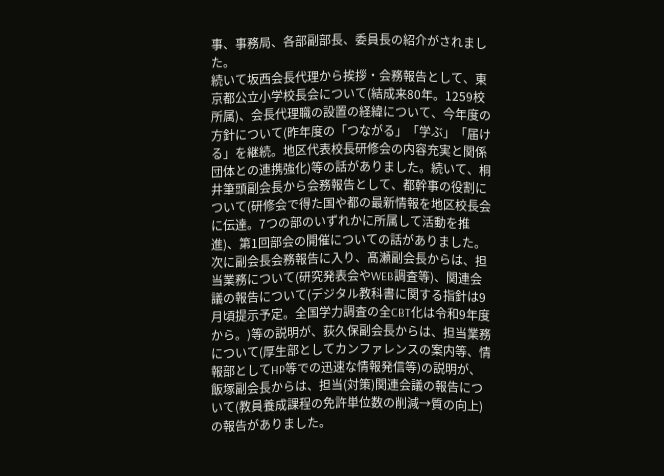事、事務局、各部副部長、委員長の紹介がされました。
続いて坂西会長代理から挨拶・会務報告として、東京都公立小学校長会について(結成来80年。1259校所属)、会長代理職の設置の経緯について、今年度の方針について(昨年度の「つながる」「学ぶ」「届ける」を継続。地区代表校長研修会の内容充実と関係団体との連携強化)等の話がありました。続いて、桐井筆頭副会長から会務報告として、都幹事の役割について(研修会で得た国や都の最新情報を地区校長会に伝達。7つの部のいずれかに所属して活動を推進)、第1回部会の開催についての話がありました。
次に副会長会務報告に入り、髙瀬副会長からは、担当業務について(研究発表会やWEB調査等)、関連会議の報告について(デジタル教科書に関する指針は9月頃提示予定。全国学力調査の全CBT化は令和9年度から。)等の説明が、荻久保副会長からは、担当業務について(厚生部としてカンファレンスの案内等、情報部としてHP等での迅速な情報発信等)の説明が、飯塚副会長からは、担当(対策)関連会議の報告について(教員養成課程の免許単位数の削減→質の向上)の報告がありました。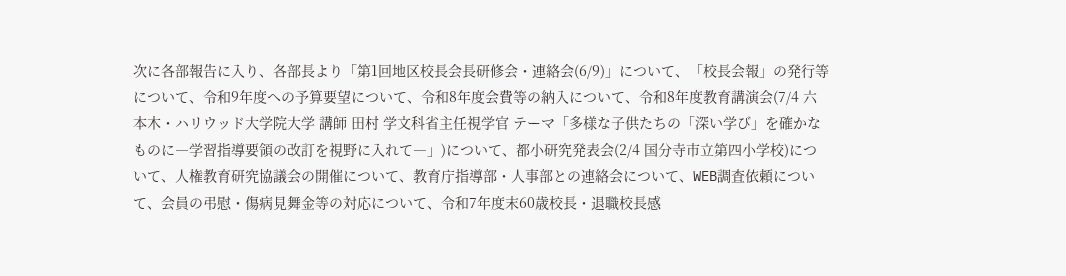次に各部報告に入り、各部長より「第1回地区校長会長研修会・連絡会(6/9)」について、「校長会報」の発行等について、令和9年度への予算要望について、令和8年度会費等の納入について、令和8年度教育講演会(7/4 六本木・ハリウッド大学院大学 講師 田村 学文科省主任視学官 テーマ「多様な子供たちの「深い学び」を確かなものに―学習指導要領の改訂を視野に入れて―」)について、都小研究発表会(2/4 国分寺市立第四小学校)について、人権教育研究協議会の開催について、教育庁指導部・人事部との連絡会について、WEB調査依頼について、会員の弔慰・傷病見舞金等の対応について、令和7年度末60歳校長・退職校長感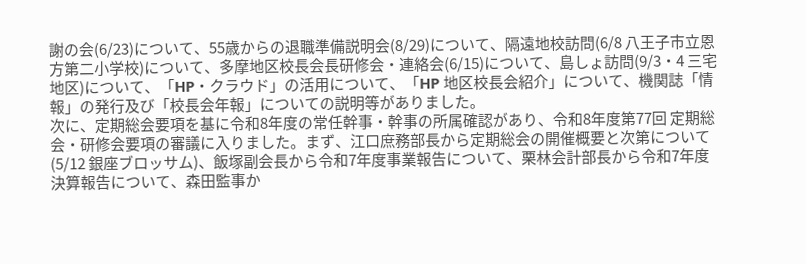謝の会(6/23)について、55歳からの退職準備説明会(8/29)について、隔遠地校訪問(6/8 八王子市立恩方第二小学校)について、多摩地区校長会長研修会・連絡会(6/15)について、島しょ訪問(9/3・4 三宅地区)について、「HP・クラウド」の活用について、「HP 地区校長会紹介」について、機関誌「情報」の発行及び「校長会年報」についての説明等がありました。
次に、定期総会要項を基に令和8年度の常任幹事・幹事の所属確認があり、令和8年度第77回 定期総会・研修会要項の審議に入りました。まず、江口庶務部長から定期総会の開催概要と次第について(5/12 銀座ブロッサム)、飯塚副会長から令和7年度事業報告について、栗林会計部長から令和7年度決算報告について、森田監事か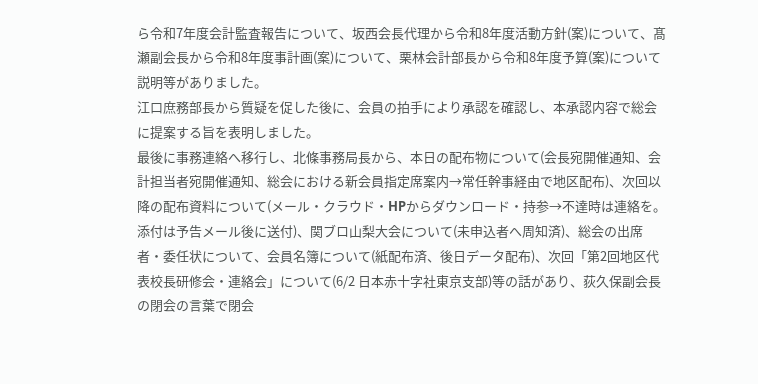ら令和7年度会計監査報告について、坂西会長代理から令和8年度活動方針(案)について、髙瀬副会長から令和8年度事計画(案)について、栗林会計部長から令和8年度予算(案)について説明等がありました。
江口庶務部長から質疑を促した後に、会員の拍手により承認を確認し、本承認内容で総会に提案する旨を表明しました。
最後に事務連絡へ移行し、北條事務局長から、本日の配布物について(会長宛開催通知、会計担当者宛開催通知、総会における新会員指定席案内→常任幹事経由で地区配布)、次回以降の配布資料について(メール・クラウド・HPからダウンロード・持参→不達時は連絡を。添付は予告メール後に送付)、関ブロ山梨大会について(未申込者へ周知済)、総会の出席者・委任状について、会員名簿について(紙配布済、後日データ配布)、次回「第2回地区代表校長研修会・連絡会」について(6/2 日本赤十字社東京支部)等の話があり、荻久保副会長の閉会の言葉で閉会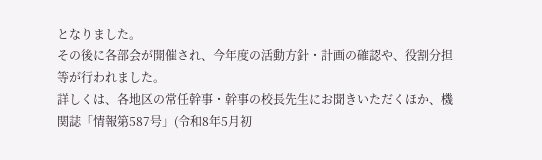となりました。
その後に各部会が開催され、今年度の活動方針・計画の確認や、役割分担等が行われました。
詳しくは、各地区の常任幹事・幹事の校長先生にお聞きいただくほか、機関誌「情報第587号」(令和8年5月初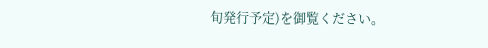旬発行予定)を御覧ください。